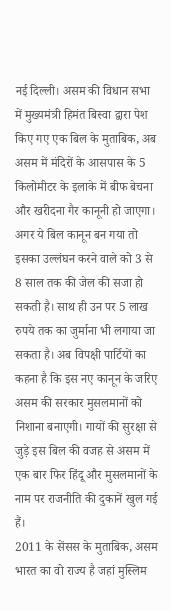नई दिल्ली। असम की विधान सभा में मुख्यमंत्री हिमंत बिस्वा द्वारा पेश किए गए एक बिल के मुताबिक, अब असम में मंदिरों के आसपास के 5 किलोमीटर के इलाके में बीफ बेचना और खरीदना गैर कानूनी हो जाएगा। अगर ये बिल कानून बन गया तो इसका उल्लंघन करने वाले को 3 से 8 साल तक की जेल की सजा हो सकती है। साथ ही उन पर 5 लाख रुपये तक का जुर्माना भी लगाया जा सकता है। अब विपक्षी पार्टियों का कहना है कि इस नए कानून के जरिए असम की सरकार मुसलमानों को निशाना बनाएगी। गायों की सुरक्षा से जुड़े इस बिल की वजह से असम में एक बार फिर हिंदू और मुसलमानों के नाम पर राजनीति की दुकानें खुल गई हैं।
2011 के सेंसस के मुताबिक, असम भारत का वो राज्य है जहां मुस्लिम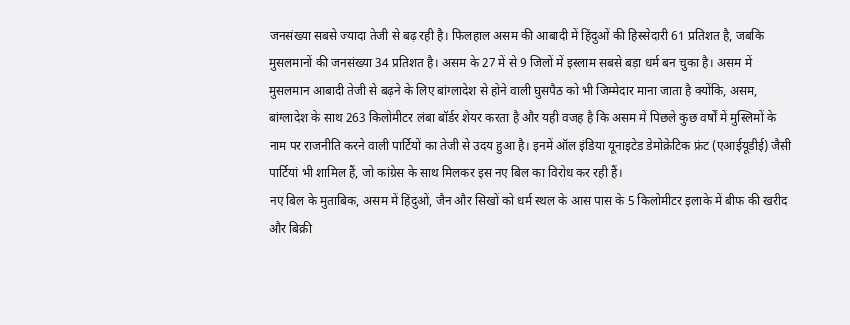जनसंख्या सबसे ज्यादा तेजी से बढ़ रही है। फिलहाल असम की आबादी में हिंदुओं की हिस्सेदारी 61 प्रतिशत है, जबकि मुसलमानों की जनसंख्या 34 प्रतिशत है। असम के 27 में से 9 जिलों में इस्लाम सबसे बड़ा धर्म बन चुका है। असम में मुसलमान आबादी तेजी से बढ़ने के लिए बांग्लादेश से होने वाली घुसपैठ को भी जिम्मेदार माना जाता है क्योंकि, असम, बांग्लादेश के साथ 263 किलोमीटर लंबा बॉर्डर शेयर करता है और यही वजह है कि असम में पिछले कुछ वर्षों में मुस्लिमों के नाम पर राजनीति करने वाली पार्टियों का तेजी से उदय हुआ है। इनमें ऑल इंडिया यूनाइटेड डेमोक्रेटिक फ्रंट (एआईयूडीई) जैसी पार्टियां भी शामिल हैं, जो कांग्रेस के साथ मिलकर इस नए बिल का विरोध कर रही हैं।
नए बिल के मुताबिक, असम में हिंदुओं, जैन और सिखों को धर्म स्थल के आस पास के 5 किलोमीटर इलाके में बीफ की खरीद और बिक्री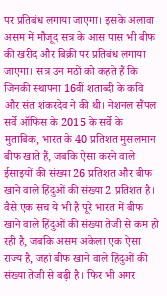पर प्रतिबंध लगाया जाएगा। इसके अलावा असम में मौजूद सत्र के आस पास भी बीफ की खरीद और बिक्री पर प्रतिबंध लगाया जाएगा। सत्र उन मठों को कहते हैं कि जिनकी स्थापना 16वीं शताब्दी के कवि और संत शंकरदेव ने की थी। नेशनल सैंपल सर्वे ऑफिस के 2015 के सर्वे के मुताबिक, भारत के 40 प्रतिशत मुसलमान बीफ खाते हैं, जबकि ऐसा करने वाले ईसाइयों की संख्या 26 प्रतिशत और बीफ खाने वाले हिंदुओं की संख्या 2 प्रतिशत है। वैसे एक सच ये भी है पूरे भारत में बीफ खाने वाले हिंदुओं की संख्या तेजी से कम हो रही है, जबकि असम अकेला एक ऐसा राज्य है, जहां बीफ खाने वाले हिंदुओं की संख्या तेजी से बढ़ी है। फिर भी अगर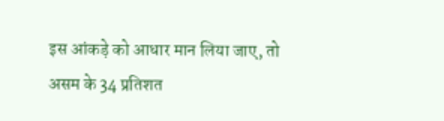इस आंकड़े को आधार मान लिया जाए, तो असम के 34 प्रतिशत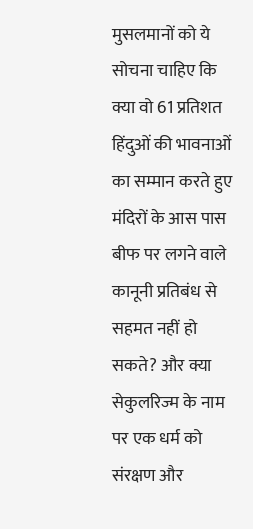मुसलमानों को ये सोचना चाहिए कि क्या वो 61 प्रतिशत हिंदुओं की भावनाओं का सम्मान करते हुए मंदिरों के आस पास बीफ पर लगने वाले कानूनी प्रतिबंध से सहमत नहीं हो सकते? और क्या सेकुलरिज्म के नाम पर एक धर्म को संरक्षण और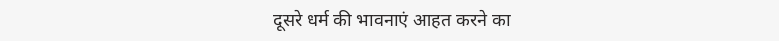दूसरे धर्म की भावनाएं आहत करने का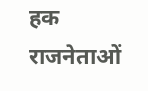हक राजनेताओं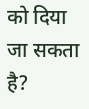को दिया जा सकता है?